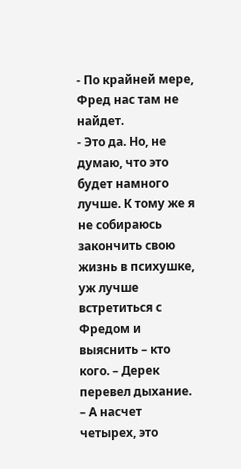- По крайней мере, Фред нас там не найдет.
- Это да. Но, не думаю, что это будет намного лучше. К тому же я не собираюсь закончить свою жизнь в психушке, уж лучше встретиться с Фредом и выяснить – кто кого. – Дерек перевел дыхание. – А насчет четырех, это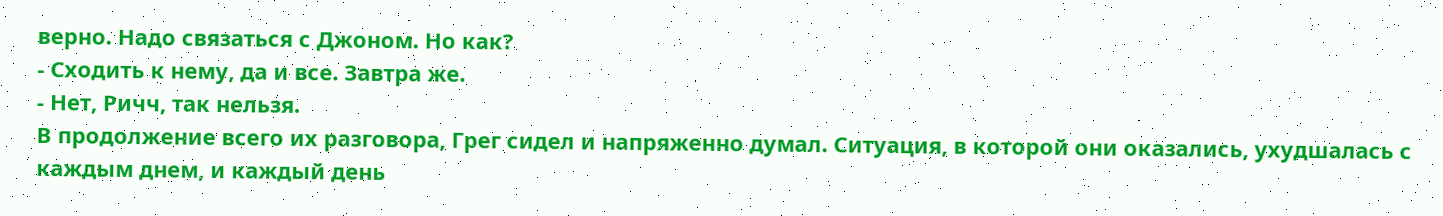верно. Надо связаться с Джоном. Но как?
- Сходить к нему, да и все. Завтра же.
- Нет, Ричч, так нельзя.
В продолжение всего их разговора, Грег сидел и напряженно думал. Ситуация, в которой они оказались, ухудшалась с каждым днем, и каждый день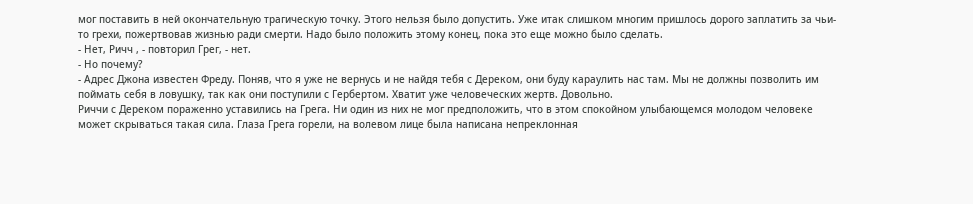мог поставить в ней окончательную трагическую точку. Этого нельзя было допустить. Уже итак слишком многим пришлось дорого заплатить за чьи-то грехи, пожертвовав жизнью ради смерти. Надо было положить этому конец, пока это еще можно было сделать.
- Нет, Ричч , - повторил Грег, - нет.
- Но почему?
- Адрес Джона известен Фреду. Поняв, что я уже не вернусь и не найдя тебя с Дереком, они буду караулить нас там. Мы не должны позволить им поймать себя в ловушку, так как они поступили с Гербертом. Хватит уже человеческих жертв. Довольно.
Риччи с Дереком пораженно уставились на Грега. Ни один из них не мог предположить, что в этом спокойном улыбающемся молодом человеке может скрываться такая сила. Глаза Грега горели, на волевом лице была написана непреклонная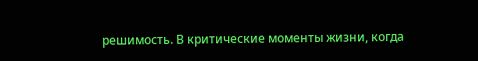решимость. В критические моменты жизни, когда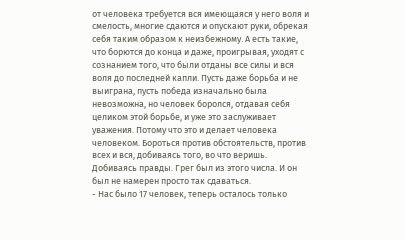от человека требуется вся имеющаяся у него воля и смелость, многие сдаются и опускают руки, обрекая себя таким образом к неизбежному. А есть такие, что борются до конца и даже, проигрывая, уходят с сознанием того, что были отданы все силы и вся воля до последней капли. Пусть даже борьба и не выиграна, пусть победа изначально была невозможна, но человек боролся, отдавая себя целиком этой борьбе, и уже это заслуживает уважения. Потому что это и делает человека человеком. Бороться против обстоятельств, против всех и вся, добиваясь того, во что веришь. Добиваясь правды. Грег был из этого числа. И он был не намерен просто так сдаваться.
- Нас было 17 человек, теперь осталось только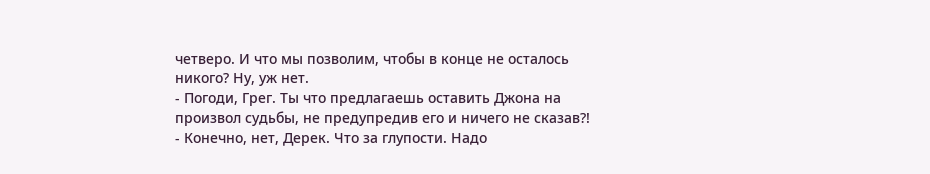четверо. И что мы позволим, чтобы в конце не осталось никого? Ну, уж нет.
- Погоди, Грег. Ты что предлагаешь оставить Джона на произвол судьбы, не предупредив его и ничего не сказав?!
- Конечно, нет, Дерек. Что за глупости. Надо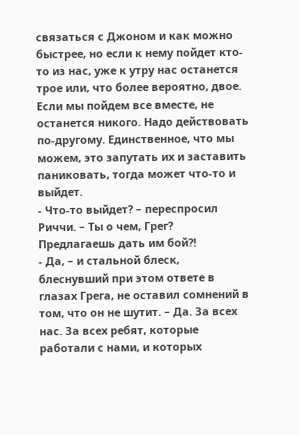связаться с Джоном и как можно быстрее, но если к нему пойдет кто-то из нас, уже к утру нас останется трое или, что более вероятно, двое. Если мы пойдем все вместе, не останется никого. Надо действовать по-другому. Единственное, что мы можем, это запутать их и заставить паниковать, тогда может что-то и выйдет.
- Что-то выйдет? – переспросил Риччи. – Ты о чем, Грег? Предлагаешь дать им бой?!
- Да, – и стальной блеск, блеснувший при этом ответе в глазах Грега, не оставил сомнений в том, что он не шутит. – Да. За всех нас. За всех ребят, которые работали с нами, и которых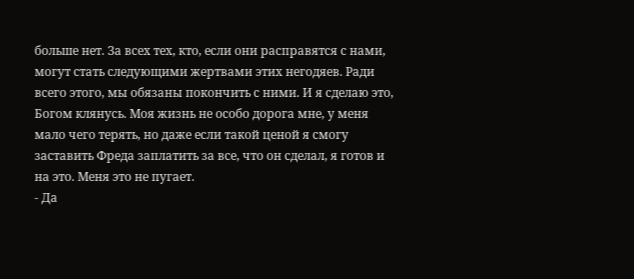больше нет. За всех тех, кто, если они расправятся с нами, могут стать следующими жертвами этих негодяев. Ради всего этого, мы обязаны покончить с ними. И я сделаю это, Богом клянусь. Моя жизнь не особо дорога мне, у меня мало чего терять, но даже если такой ценой я смогу заставить Фреда заплатить за все, что он сделал, я готов и на это. Меня это не пугает.
- Да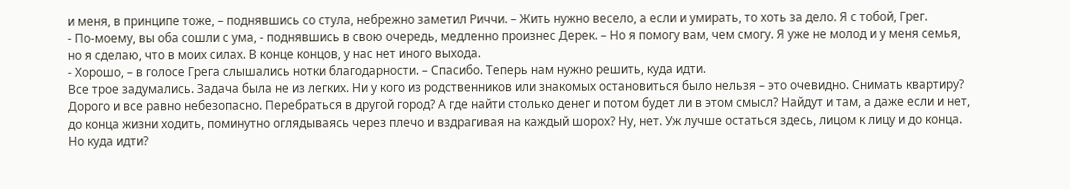и меня, в принципе тоже, – поднявшись со стула, небрежно заметил Риччи. – Жить нужно весело, а если и умирать, то хоть за дело. Я с тобой, Грег.
- По-моему, вы оба сошли с ума, - поднявшись в свою очередь, медленно произнес Дерек. – Но я помогу вам, чем смогу. Я уже не молод и у меня семья, но я сделаю, что в моих силах. В конце концов, у нас нет иного выхода.
- Хорошо, – в голосе Грега слышались нотки благодарности. – Спасибо. Теперь нам нужно решить, куда идти.
Все трое задумались. Задача была не из легких. Ни у кого из родственников или знакомых остановиться было нельзя – это очевидно. Снимать квартиру? Дорого и все равно небезопасно. Перебраться в другой город? А где найти столько денег и потом будет ли в этом смысл? Найдут и там, а даже если и нет, до конца жизни ходить, поминутно оглядываясь через плечо и вздрагивая на каждый шорох? Ну, нет. Уж лучше остаться здесь, лицом к лицу и до конца. Но куда идти?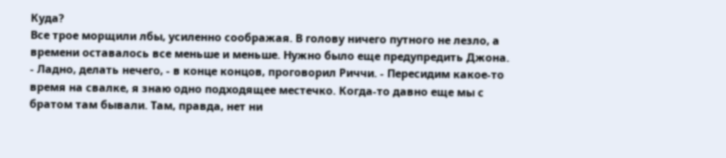Куда?
Все трое морщили лбы, усиленно соображая. В голову ничего путного не лезло, а времени оставалось все меньше и меньше. Нужно было еще предупредить Джона.
- Ладно, делать нечего, - в конце концов, проговорил Риччи. - Пересидим какое-то время на свалке, я знаю одно подходящее местечко. Когда-то давно еще мы с братом там бывали. Там, правда, нет ни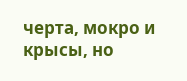черта, мокро и крысы, но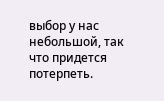выбор у нас небольшой, так что придется потерпеть.